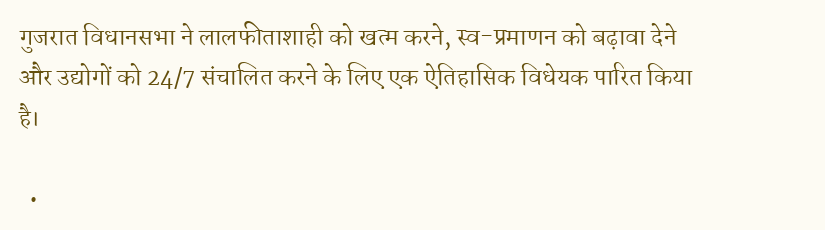गुजरात विधानसभा ने लालफीताशाही को खत्म करने, स्व-प्रमाणन को बढ़ावा देने और उद्योगों को 24/7 संचालित करने के लिए एक ऐतिहासिक विधेयक पारित किया है।

  •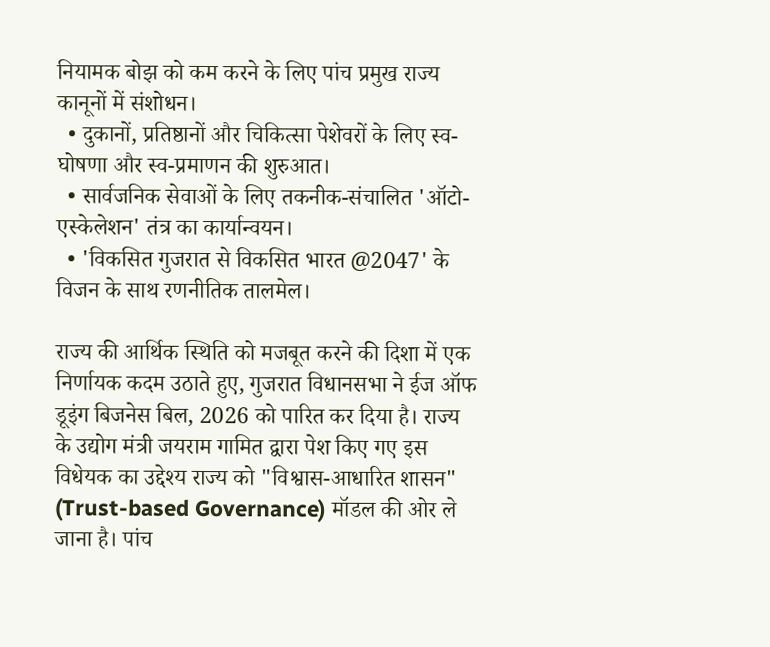नियामक बोझ को कम करने के लिए पांच प्रमुख राज्य कानूनों में संशोधन।
  • दुकानों, प्रतिष्ठानों और चिकित्सा पेशेवरों के लिए स्व-घोषणा और स्व-प्रमाणन की शुरुआत।
  • सार्वजनिक सेवाओं के लिए तकनीक-संचालित 'ऑटो-एस्केलेशन' तंत्र का कार्यान्वयन।
  • 'विकसित गुजरात से विकसित भारत @2047' के विजन के साथ रणनीतिक तालमेल।

राज्य की आर्थिक स्थिति को मजबूत करने की दिशा में एक निर्णायक कदम उठाते हुए, गुजरात विधानसभा ने ईज ऑफ डूइंग बिजनेस बिल, 2026 को पारित कर दिया है। राज्य के उद्योग मंत्री जयराम गामित द्वारा पेश किए गए इस विधेयक का उद्देश्य राज्य को "विश्वास-आधारित शासन" (Trust-based Governance) मॉडल की ओर ले जाना है। पांच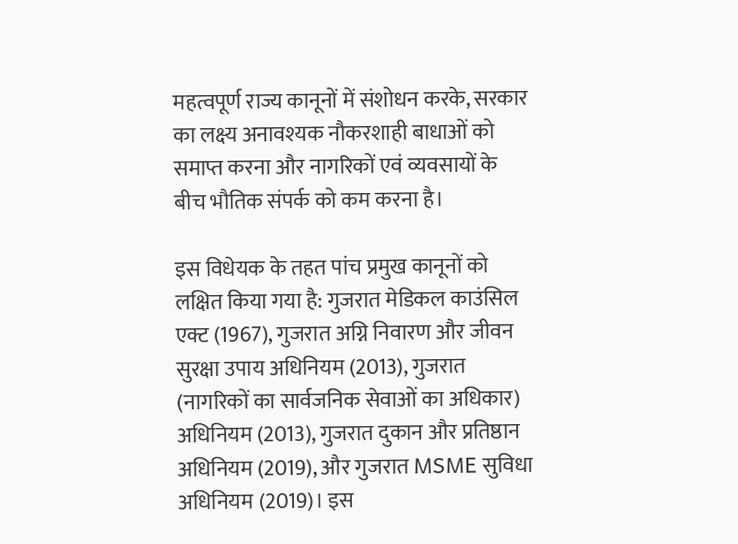महत्वपूर्ण राज्य कानूनों में संशोधन करके, सरकार का लक्ष्य अनावश्यक नौकरशाही बाधाओं को समाप्त करना और नागरिकों एवं व्यवसायों के बीच भौतिक संपर्क को कम करना है।

इस विधेयक के तहत पांच प्रमुख कानूनों को लक्षित किया गया है: गुजरात मेडिकल काउंसिल एक्ट (1967), गुजरात अग्नि निवारण और जीवन सुरक्षा उपाय अधिनियम (2013), गुजरात (नागरिकों का सार्वजनिक सेवाओं का अधिकार) अधिनियम (2013), गुजरात दुकान और प्रतिष्ठान अधिनियम (2019), और गुजरात MSME सुविधा अधिनियम (2019)। इस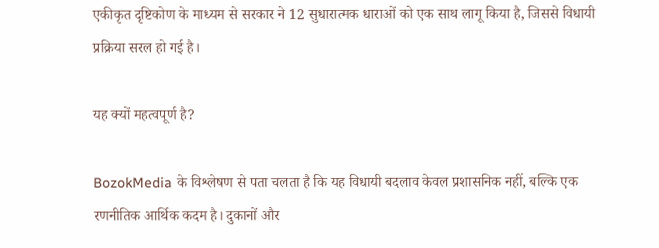एकीकृत दृष्टिकोण के माध्यम से सरकार ने 12 सुधारात्मक धाराओं को एक साथ लागू किया है, जिससे विधायी प्रक्रिया सरल हो गई है।

यह क्यों महत्वपूर्ण है?

BozokMedia के विश्लेषण से पता चलता है कि यह विधायी बदलाव केवल प्रशासनिक नहीं, बल्कि एक रणनीतिक आर्थिक कदम है। दुकानों और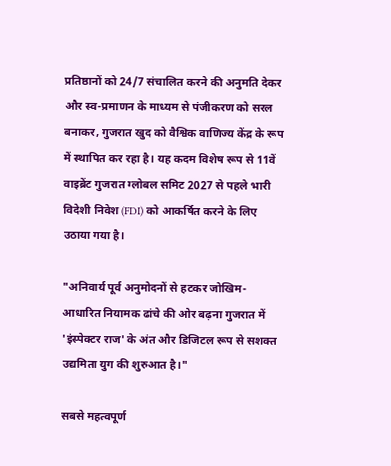प्रतिष्ठानों को 24/7 संचालित करने की अनुमति देकर और स्व-प्रमाणन के माध्यम से पंजीकरण को सरल बनाकर, गुजरात खुद को वैश्विक वाणिज्य केंद्र के रूप में स्थापित कर रहा है। यह कदम विशेष रूप से 11वें वाइब्रेंट गुजरात ग्लोबल समिट 2027 से पहले भारी विदेशी निवेश (FDI) को आकर्षित करने के लिए उठाया गया है।

"अनिवार्य पूर्व अनुमोदनों से हटकर जोखिम-आधारित नियामक ढांचे की ओर बढ़ना गुजरात में 'इंस्पेक्टर राज' के अंत और डिजिटल रूप से सशक्त उद्यमिता युग की शुरुआत है।"

सबसे महत्वपूर्ण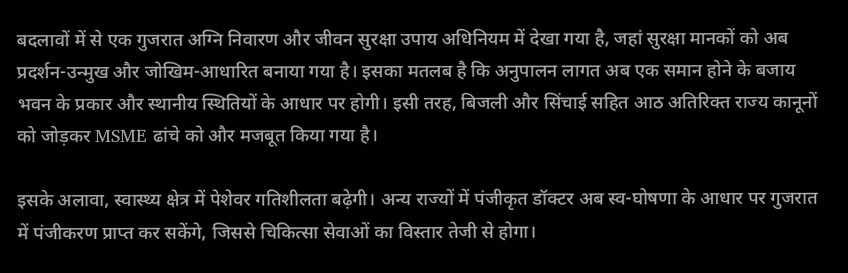बदलावों में से एक गुजरात अग्नि निवारण और जीवन सुरक्षा उपाय अधिनियम में देखा गया है, जहां सुरक्षा मानकों को अब प्रदर्शन-उन्मुख और जोखिम-आधारित बनाया गया है। इसका मतलब है कि अनुपालन लागत अब एक समान होने के बजाय भवन के प्रकार और स्थानीय स्थितियों के आधार पर होगी। इसी तरह, बिजली और सिंचाई सहित आठ अतिरिक्त राज्य कानूनों को जोड़कर MSME ढांचे को और मजबूत किया गया है।

इसके अलावा, स्वास्थ्य क्षेत्र में पेशेवर गतिशीलता बढ़ेगी। अन्य राज्यों में पंजीकृत डॉक्टर अब स्व-घोषणा के आधार पर गुजरात में पंजीकरण प्राप्त कर सकेंगे, जिससे चिकित्सा सेवाओं का विस्तार तेजी से होगा।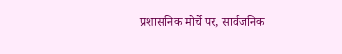प्रशासनिक मोर्चे पर, सार्वजनिक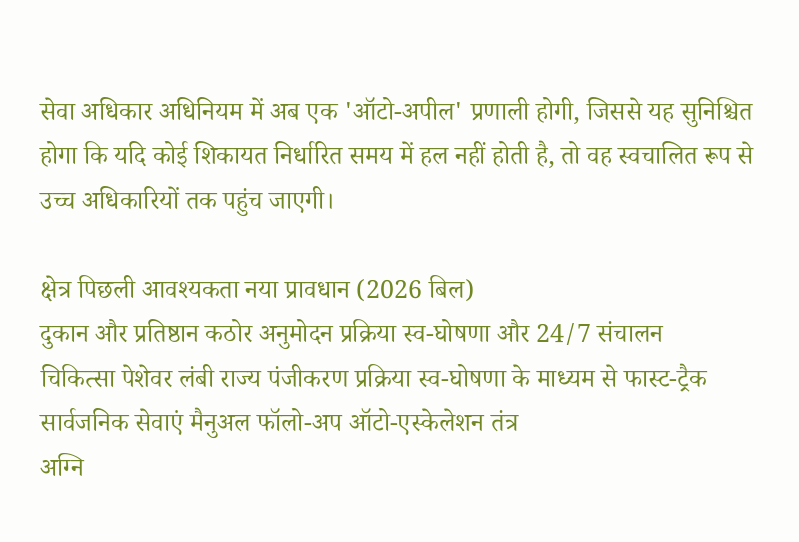सेवा अधिकार अधिनियम में अब एक 'ऑटो-अपील' प्रणाली होगी, जिससे यह सुनिश्चित होगा कि यदि कोई शिकायत निर्धारित समय में हल नहीं होती है, तो वह स्वचालित रूप से उच्च अधिकारियों तक पहुंच जाएगी।

क्षेत्र पिछली आवश्यकता नया प्रावधान (2026 बिल)
दुकान और प्रतिष्ठान कठोर अनुमोदन प्रक्रिया स्व-घोषणा और 24/7 संचालन
चिकित्सा पेशेवर लंबी राज्य पंजीकरण प्रक्रिया स्व-घोषणा के माध्यम से फास्ट-ट्रैक
सार्वजनिक सेवाएं मैनुअल फॉलो-अप ऑटो-एस्केलेशन तंत्र
अग्नि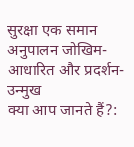सुरक्षा एक समान अनुपालन जोखिम-आधारित और प्रदर्शन-उन्मुख
क्या आप जानते हैं?: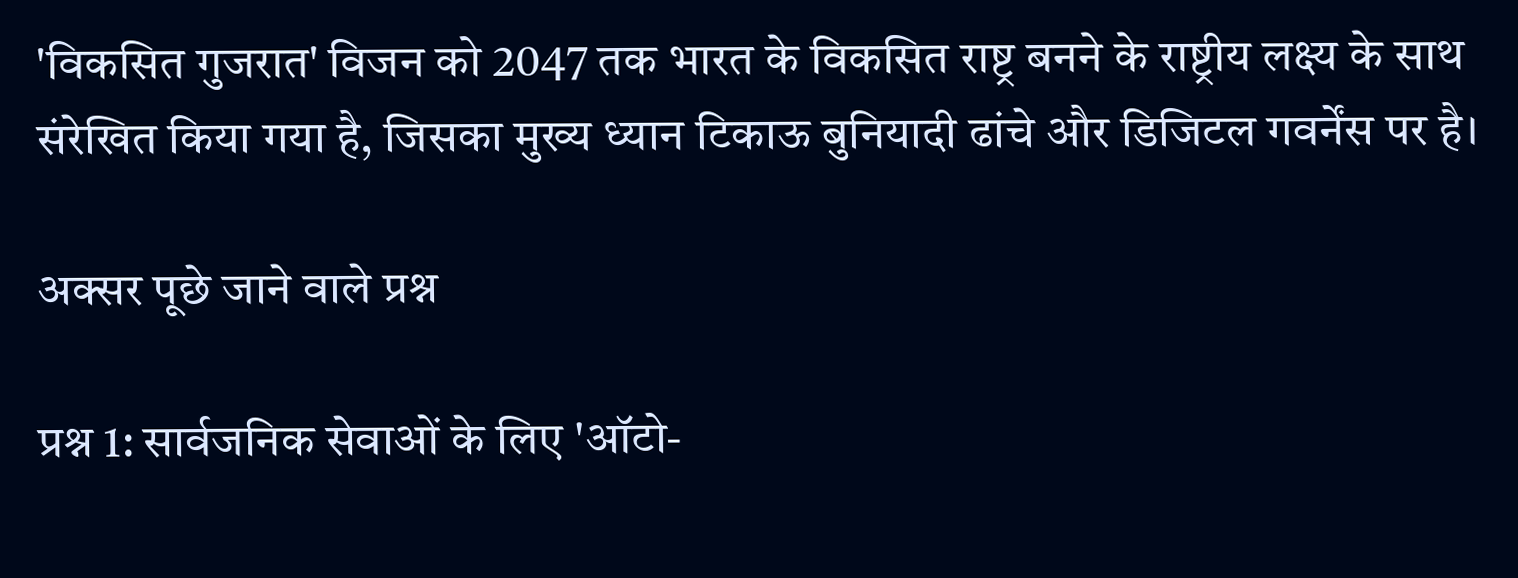'विकसित गुजरात' विजन को 2047 तक भारत के विकसित राष्ट्र बनने के राष्ट्रीय लक्ष्य के साथ संरेखित किया गया है, जिसका मुख्य ध्यान टिकाऊ बुनियादी ढांचे और डिजिटल गवर्नेंस पर है।

अक्सर पूछे जाने वाले प्रश्न

प्रश्न 1: सार्वजनिक सेवाओं के लिए 'ऑटो-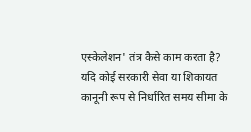एस्केलेशन' तंत्र कैसे काम करता है?
यदि कोई सरकारी सेवा या शिकायत कानूनी रूप से निर्धारित समय सीमा के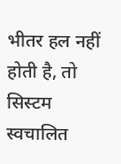भीतर हल नहीं होती है, तो सिस्टम स्वचालित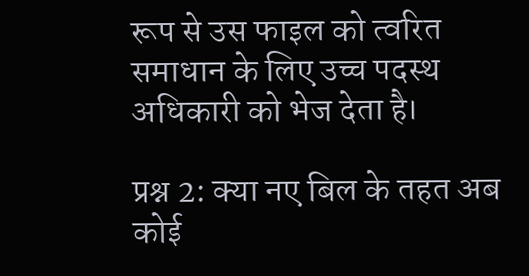रूप से उस फाइल को त्वरित समाधान के लिए उच्च पदस्थ अधिकारी को भेज देता है।

प्रश्न 2: क्या नए बिल के तहत अब कोई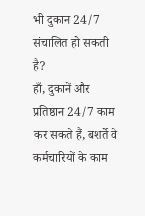भी दुकान 24/7 संचालित हो सकती है?
हाँ, दुकानें और प्रतिष्ठान 24/7 काम कर सकते हैं, बशर्ते वे कर्मचारियों के काम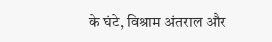के घंटे, विश्राम अंतराल और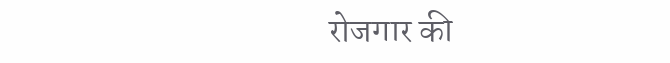रोजगार की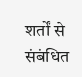शर्तों से संबंधित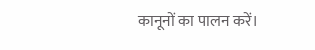कानूनों का पालन करें।